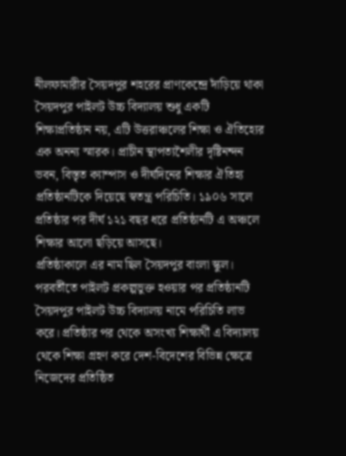নীলফামারীর সৈয়দপুর শহরের প্রাণকেন্দ্রে দাঁড়িয়ে থাকা সৈয়দপুর পাইলট উচ্চ বিদ্যালয় শুধু একটি শিক্ষাপ্রতিষ্ঠান নয়, এটি উত্তরাঞ্চলের শিক্ষা ও ঐতিহ্যের এক অনন্য স্মারক। প্রাচীন স্থাপত্যশৈলীর দৃষ্টিনন্দন ভবন, বিস্তৃত ক্যাম্পাস ও দীর্ঘদিনের শিক্ষার ঐতিহ্য প্রতিষ্ঠানটিকে দিয়েছে স্বতন্ত্র পরিচিতি। ১৯০৬ সালে প্রতিষ্ঠার পর দীর্ঘ ১২১ বছর ধরে প্রতিষ্ঠানটি এ অঞ্চলে শিক্ষার আলো ছড়িয়ে আসছে।
প্রতিষ্ঠাকালে এর নাম ছিল সৈয়দপুর বাংলা স্কুল। পরবর্তীতে পাইলট প্রকল্পভুক্ত হওয়ার পর প্রতিষ্ঠানটি সৈয়দপুর পাইলট উচ্চ বিদ্যালয় নামে পরিচিতি লাভ করে। প্রতিষ্ঠার পর থেকে অসংখ্য শিক্ষার্থী এ বিদ্যালয় থেকে শিক্ষা গ্রহণ করে দেশ-বিদেশের বিভিন্ন ক্ষেত্রে নিজেদের প্রতিষ্ঠিত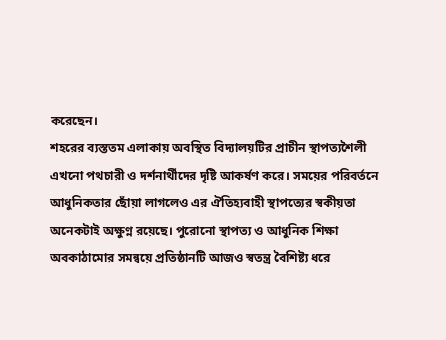করেছেন।
শহরের ব্যস্ততম এলাকায় অবস্থিত বিদ্যালয়টির প্রাচীন স্থাপত্যশৈলী এখনো পথচারী ও দর্শনার্থীদের দৃষ্টি আকর্ষণ করে। সময়ের পরিবর্তনে আধুনিকতার ছোঁয়া লাগলেও এর ঐতিহ্যবাহী স্থাপত্যের স্বকীয়তা অনেকটাই অক্ষুণ্ন রয়েছে। পুরোনো স্থাপত্য ও আধুনিক শিক্ষা অবকাঠামোর সমন্বয়ে প্রতিষ্ঠানটি আজও স্বতন্ত্র বৈশিষ্ট্য ধরে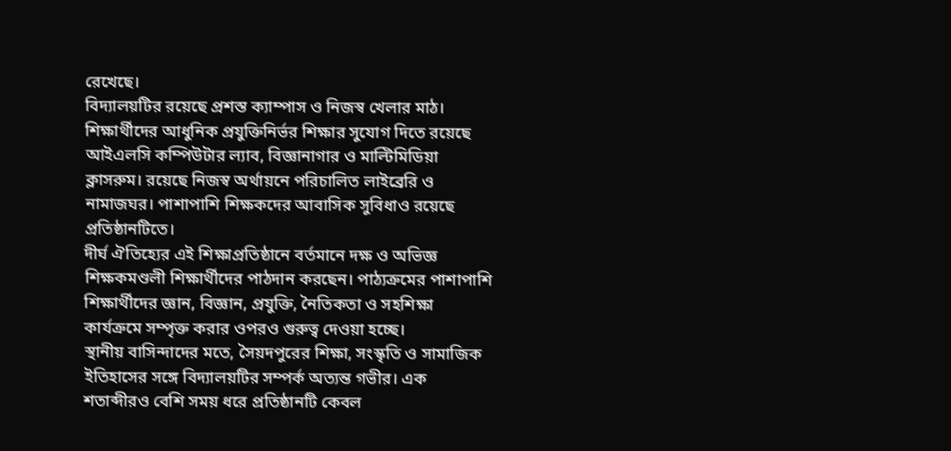রেখেছে।
বিদ্যালয়টির রয়েছে প্রশস্ত ক্যাম্পাস ও নিজস্ব খেলার মাঠ। শিক্ষার্থীদের আধুনিক প্রযুক্তিনির্ভর শিক্ষার সুযোগ দিতে রয়েছে আইএলসি কম্পিউটার ল্যাব, বিজ্ঞানাগার ও মাল্টিমিডিয়া ক্লাসরুম। রয়েছে নিজস্ব অর্থায়নে পরিচালিত লাইব্রেরি ও নামাজঘর। পাশাপাশি শিক্ষকদের আবাসিক সুবিধাও রয়েছে প্রতিষ্ঠানটিতে।
দীর্ঘ ঐতিহ্যের এই শিক্ষাপ্রতিষ্ঠানে বর্তমানে দক্ষ ও অভিজ্ঞ শিক্ষকমণ্ডলী শিক্ষার্থীদের পাঠদান করছেন। পাঠ্যক্রমের পাশাপাশি শিক্ষার্থীদের জ্ঞান, বিজ্ঞান, প্রযুক্তি, নৈতিকতা ও সহশিক্ষা কার্যক্রমে সম্পৃক্ত করার ওপরও গুরুত্ব দেওয়া হচ্ছে।
স্থানীয় বাসিন্দাদের মতে, সৈয়দপুরের শিক্ষা, সংস্কৃতি ও সামাজিক ইতিহাসের সঙ্গে বিদ্যালয়টির সম্পর্ক অত্যন্ত গভীর। এক শতাব্দীরও বেশি সময় ধরে প্রতিষ্ঠানটি কেবল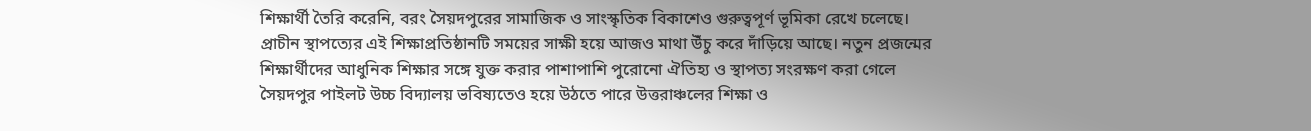শিক্ষার্থী তৈরি করেনি, বরং সৈয়দপুরের সামাজিক ও সাংস্কৃতিক বিকাশেও গুরুত্বপূর্ণ ভূমিকা রেখে চলেছে।
প্রাচীন স্থাপত্যের এই শিক্ষাপ্রতিষ্ঠানটি সময়ের সাক্ষী হয়ে আজও মাথা উঁচু করে দাঁড়িয়ে আছে। নতুন প্রজন্মের শিক্ষার্থীদের আধুনিক শিক্ষার সঙ্গে যুক্ত করার পাশাপাশি পুরোনো ঐতিহ্য ও স্থাপত্য সংরক্ষণ করা গেলে সৈয়দপুর পাইলট উচ্চ বিদ্যালয় ভবিষ্যতেও হয়ে উঠতে পারে উত্তরাঞ্চলের শিক্ষা ও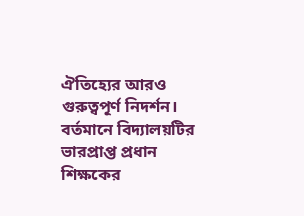ঐতিহ্যের আরও গুরুত্বপূর্ণ নিদর্শন। বর্তমানে বিদ্যালয়টির ভারপ্রাপ্ত প্রধান শিক্ষকের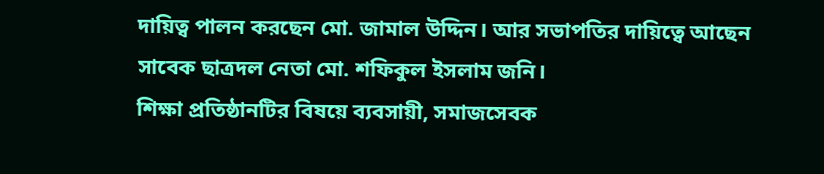দায়িত্ব পালন করছেন মো. জামাল উদ্দিন। আর সভাপতির দায়িত্বে আছেন সাবেক ছাত্রদল নেতা মো. শফিকুল ইসলাম জনি।
শিক্ষা প্রতিষ্ঠানটির বিষয়ে ব্যবসায়ী, সমাজসেবক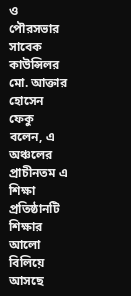ও পৌরসভার সাবেক কাউন্সিলর মো. আক্তার হোসেন ফেকু বলেন, এ অঞ্চলের প্রাচীনতম এ শিক্ষা প্রতিষ্ঠানটি শিক্ষার আলো বিলিয়ে আসছে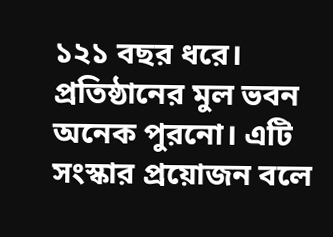১২১ বছর ধরে। প্রতিষ্ঠানের মুল ভবন অনেক পুরনো। এটি সংস্কার প্রয়োজন বলে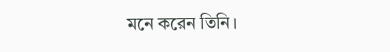মনে করেন তিনি।